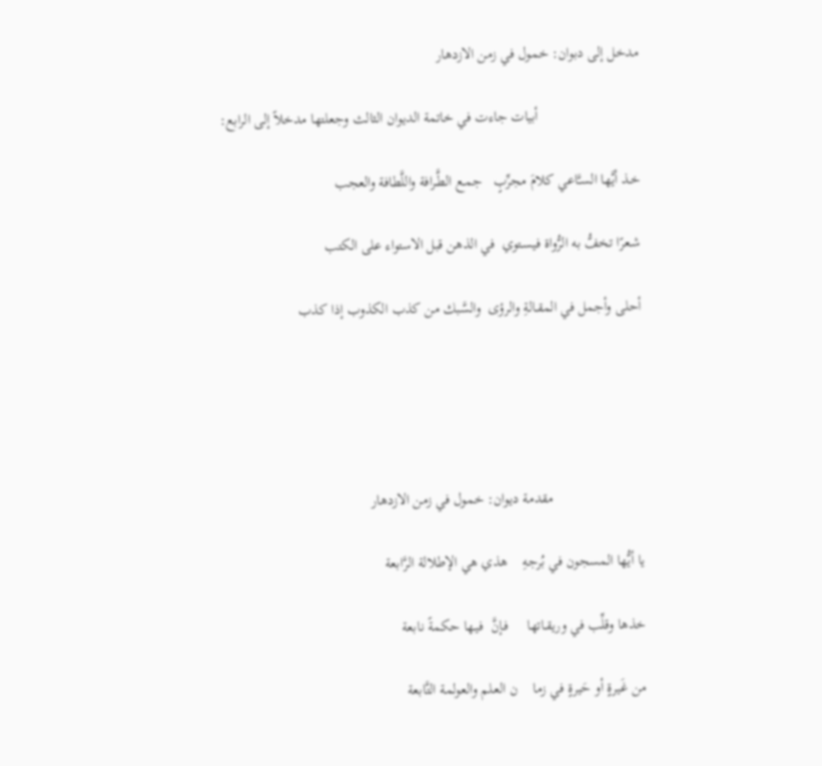مدخل إلى دبوان: خمول في زمن الازدهار

                           أبيات جاءت في خاتمة الديوان الثالث وجعلتها مدخلاً إلى الرابع:

خـذ أيَّها السـَّاعي كلامَ مجرِّبٍ   جمـع الطَّـرافة واللَّطافة والعجب

شـعرًا تخفُّ به الرُّواة فيسـتوي  في الذهن قبل الاستواء على الكتب

أحلى وأجمل في المقـالةِ والرؤى  والسَّبك من كذب الكذوب إذا كذب





                        مقدمة ديوان: خمول في زمن الازدهار

يا أيُّها المسجون في بُرجهِ    هذي هي الإطلالة الرَّابعة

خذها وقلِّب في وريقـاتها     فـإنَّ  فيـها حكمةً نابعة

من غَيرةٍ أو حَيرةٍ في زما    ن العـلم والعولمة التَّابعة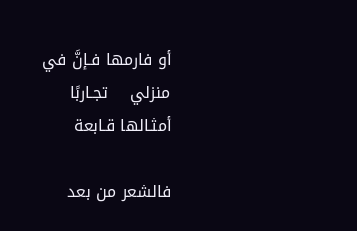أو فارمها فـإنَّ في منزلي    تجـاربًا أمثـالها قـابعة

فالشعر من بعد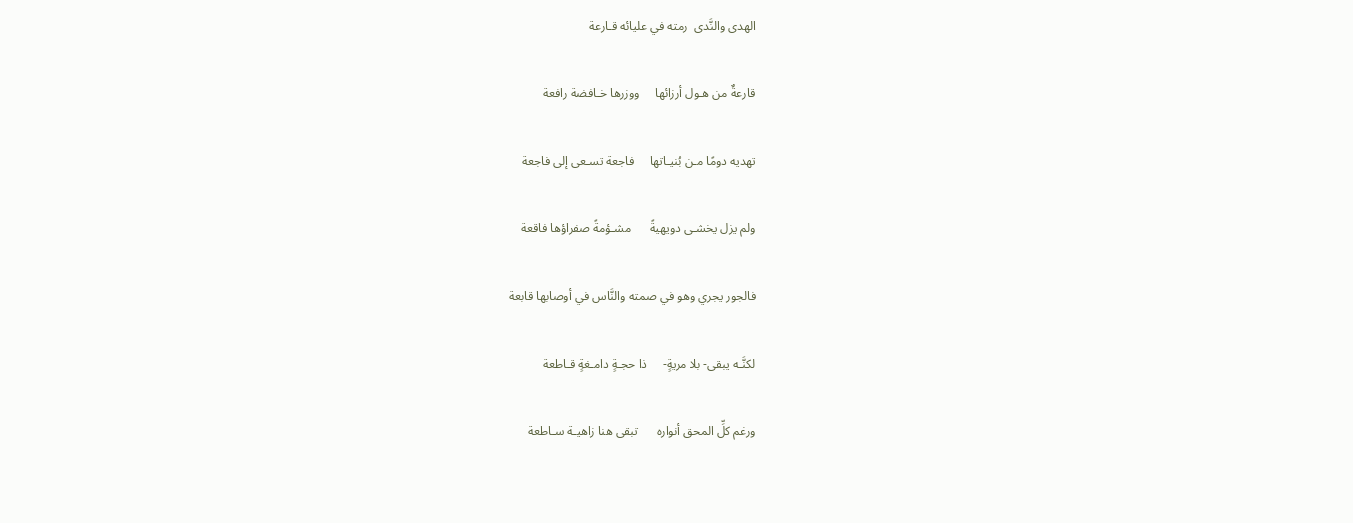الهدى والنَّدى  رمته في عليائه قـارعة

قارعةٌ من هـول أرزائها     ووزرها خـافضة رافعة

تهديه دومًا مـن بُنيـاتها     فاجعة تسـعى إلى فاجعة

ولم يزل يخشـى دويهيةً      مشـؤمةً صفراؤها فاقعة

فالجور يجري وهو في صمته والنَّاس في أوصابها قابعة

لكنَّـه يبقى- بلا مريةٍ-     ذا حجـةٍ دامـغةٍ قـاطعة

ورغم كلِّ المحق أنواره      تبقى هنا زاهيـة سـاطعة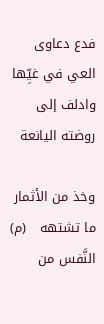فدع دعاوى العي في غيِّها   وادلف إلى روضته اليانعة

وخذ من الأثمار ما تشتهه   (م) النَّفس من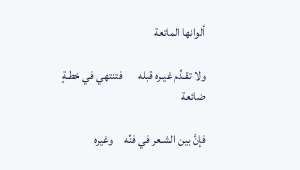ألوانها الماتعة

ولا تقـدِّم غيـره قبله       فتنتهي في خطـةٍ ضائعة

فإنَّ بين الشـعر في فنِّه     وغيره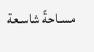مسـاحةً شاسـعة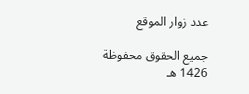عدد زوار الموقع

جميع الحقوق محفوظة 1426 هـ